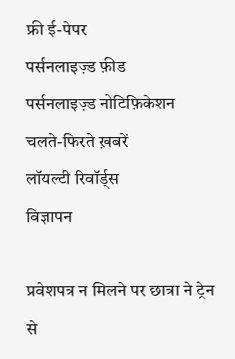फ्री ई-पेपर
पर्सनलाइज़्ड फ़ीड
पर्सनलाइज़्ड नोटिफ़िकेशन
चलते-फिरते ख़बरें
लॉयल्टी रिवॉर्ड्स
विज्ञापन

प्रवेशपत्र न मिलने पर छात्रा ने ट्रेन से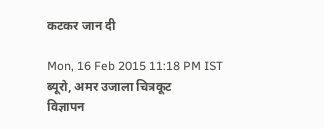कटकर जान दी

Mon, 16 Feb 2015 11:18 PM IST
ब्यूरो, अमर उजाला चित्रकूट
विज्ञापन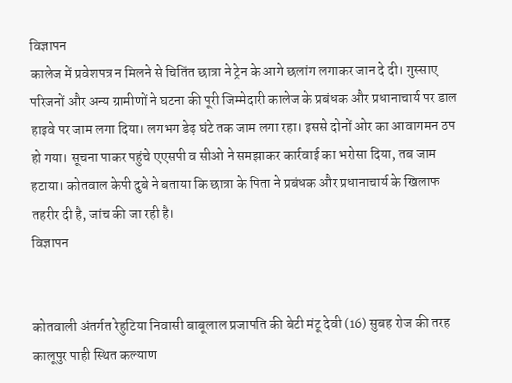विज्ञापन
कालेज में प्रवेशपत्र न मिलने से चितिंत छात्रा ने ट्रेन के आगे छलांग लगाकर जान दे दी। गुस्साए परिजनों और अन्य ग्रामीणों ने घटना की पूरी जिम्मेदारी कालेज के प्रबंधक और प्रधानाचार्य पर डाल हाइवे पर जाम लगा दिया। लगभग डेढ़ घंटे तक जाम लगा रहा। इससे दोनों ओर का आवागमन ठप हो गया। सूचना पाकर पहुंचे एएसपी व सीओ ने समझाकर कार्रवाई का भरोसा दिया, तब जाम हटाया। कोतवाल केपी दुबे ने बताया कि छात्रा के पिता ने प्रबंधक और प्रधानाचार्य के खिलाफ तहरीर दी है, जांच की जा रही है।
विज्ञापन


कोतवाली अंतर्गत रेहुटिया निवासी बाबूलाल प्रजापति की बेटी मंटू देवी (16) सुबह रोज की तरह कालूपुर पाही स्थित कल्याण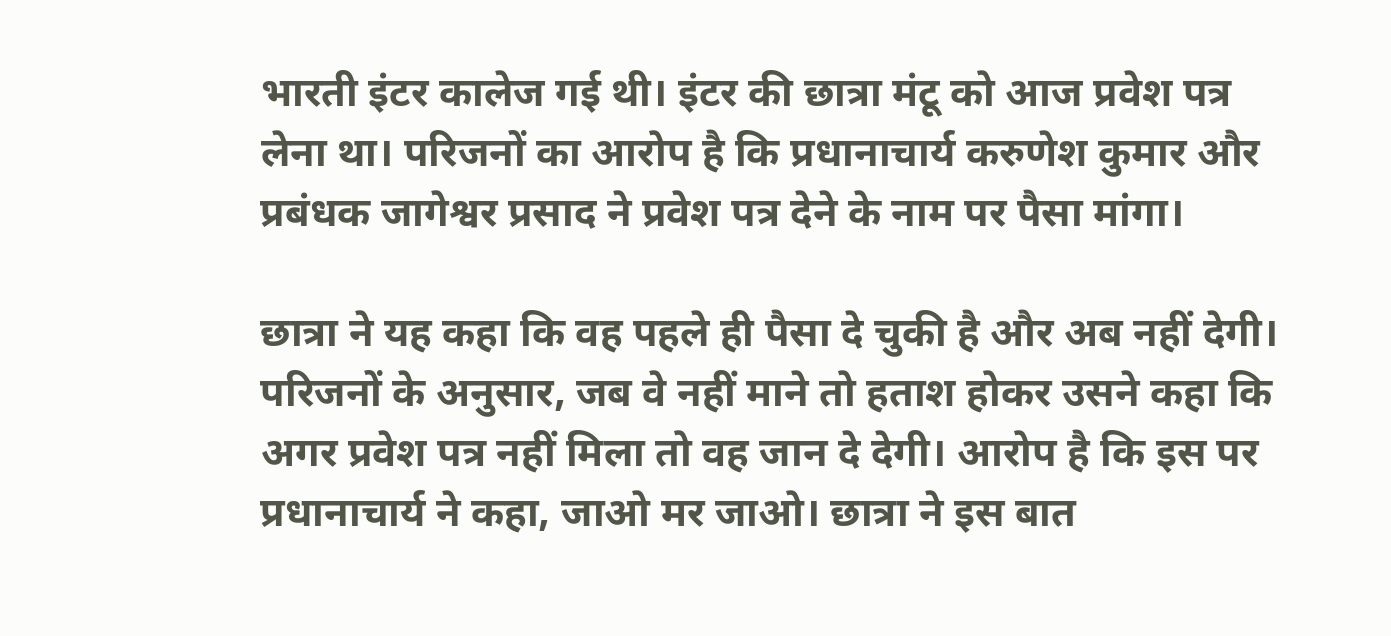भारती इंटर कालेज गई थी। इंटर की छात्रा मंटू को आज प्रवेश पत्र लेना था। परिजनों का आरोप है कि प्रधानाचार्य करुणेश कुमार और प्रबंधक जागेश्वर प्रसाद ने प्रवेश पत्र देने के नाम पर पैसा मांगा।

छात्रा ने यह कहा कि वह पहले ही पैसा दे चुकी है और अब नहीं देगी। परिजनों के अनुसार, जब वे नहीं माने तो हताश होकर उसने कहा कि अगर प्रवेश पत्र नहीं मिला तो वह जान दे देगी। आरोप है कि इस पर प्रधानाचार्य ने कहा, जाओ मर जाओ। छात्रा ने इस बात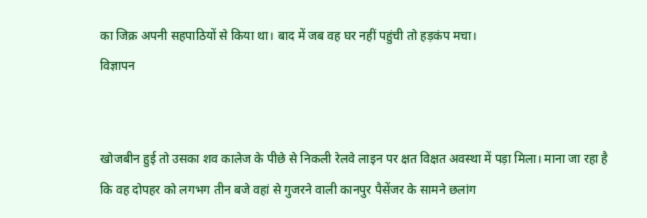का जिक्र अपनी सहपाठियों से किया था। बाद में जब वह घर नहीं पहुंची तो हड़कंप मचा।
विज्ञापन


खोजबीन हुई तो उसका शव कालेज के पीछे से निकली रेलवे लाइन पर क्षत विक्षत अवस्था में पड़ा मिला। माना जा रहा है कि वह दोपहर को लगभग तीन बजे वहां से गुजरने वाली कानपुर पैसेंजर के सामने छलांग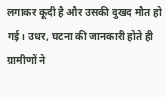लगाकर कूदी है और उसकी दुखद मौत हो गई। उधर, घटना की जानकारी होते ही ग्रामीणों ने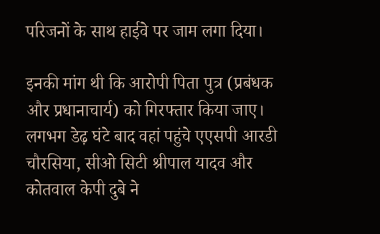परिजनों के साथ हाईवे पर जाम लगा दिया।

इनकी मांग थी कि आरोपी पिता पुत्र (प्रबंधक और प्रधानाचार्य) को गिरफ्तार किया जाए। लगभग डेढ़ घंटे बाद वहां पहुंचे एएसपी आरडी चौरसिया, सीओ सिटी श्रीपाल यादव और कोतवाल केपी दुबे ने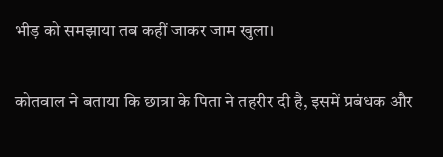भीड़ को समझाया तब कहीं जाकर जाम खुला।

कोतवाल ने बताया कि छात्रा के पिता ने तहरीर दी है, इसमें प्रबंधक और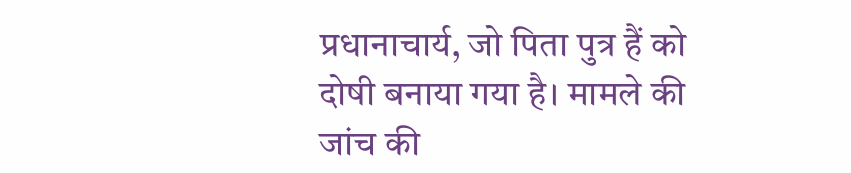प्रधानाचार्य, जो पिता पुत्र हैं को दोषी बनाया गया है। मामले की जांच की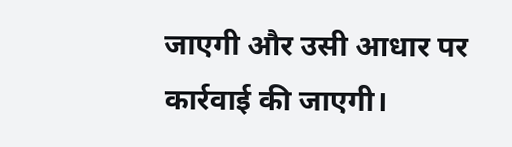जाएगी और उसी आधार पर कार्रवाई की जाएगी।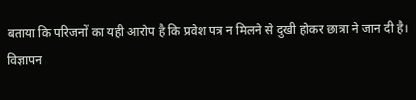बताया कि परिजनों का यही आरोप है कि प्रवेश पत्र न मिलने से दुखी होकर छात्रा ने जान दी है।
विज्ञापन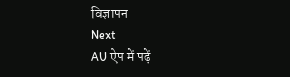विज्ञापन
Next
AU ऐप में पढ़ें